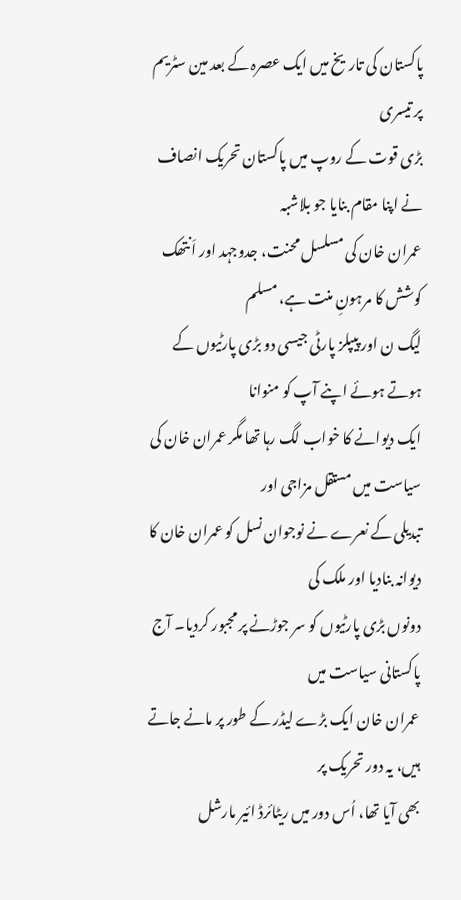پاکستان کی تاریخ میں ایک عصرہ کے بعد مین سٹریم پر تیسری
بڑی قوت کے روپ میں پاکستان تحریک انصاف نے اپنا مقام بنایا جو بلاشبہ
عمران خان کی مسلسل محنت، جدوجہد اور اَنتھک کوشش کا مرہونِ منت ہے، مسلم
لیگ ن اور پیپلز پارٹی جیسی دو بڑی پارٹیوں کے ہوتے ہوئے اپنے آپ کو منوانا
ایک دیوانے کا خواب لگ رہا تھا مگر عمران خان کی سیاست میں مستقل مزاجی اور
تبدیلی کے نعرے نے نوجوان نسل کو عمران خان کا دیوانہ بنادیا اور ملک کی
دونوں بڑی پارٹیوں کو سر جوڑنے پر مجبور کردیا۔ آج پاکستانی سیاست میں
عمران خان ایک بڑے لیڈر کے طور پر مانے جاتے ہیں، یہ دور تحریک پر
بھی آیا تھا، اُس دور میں ریٹائرڈ ائیر مارشل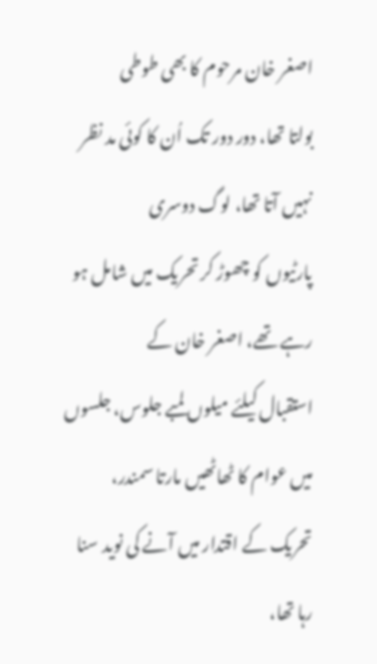اصغر خان مرحوم کا بھی طوطی
بولتا تھا، دور دور تک اُن کا کوئی مد نظر نہیں آتا تھا، لوگ دوسری
پارٹیوں کو چھوڑ کر تحریک میں شامل ہو رہے تھے، اصغر خان کے
استقبال کیلئے میلوں لمبے جلوس، جلسوں میں عوام کا ٹھاٹھیں مارتا سمندر،
تحریک کے اقتدار میں آنے کی نوید سنا رہا تھا،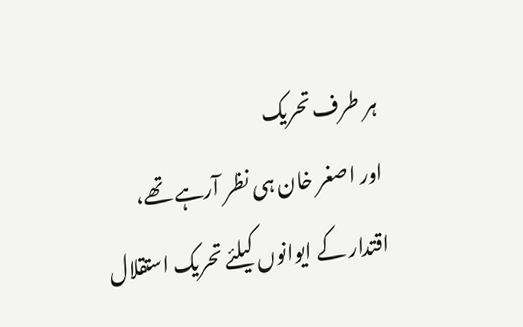ہر طرف تحریک
اور اصغر خان ہی نظر آرہے تھے، اقتدار کے ایوانوں کیلئے تحریک استقلال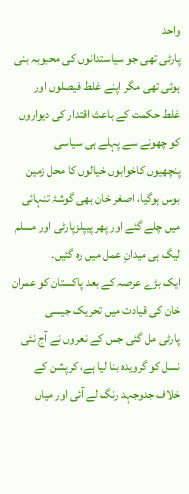واحد
پارٹی تھی جو سیاستدانوں کی محبوبہ بنی ہوئی تھی مگر اپنے غلط فیصلوں اور
غلط حکمت کے باعث اقتدار کی دیواروں کو چھونے سے پہلے ہی سیاسی
پنچھیوں کاخوابوں خیالوں کا محل زمین بوس ہوگیا، اصغر خان بھی گوشۂ تنہائی
میں چلے گئے اور پھر پیپلزپارٹی اور مسلم لیگ ہی میدانِ عمل میں رہ گئیں۔
ایک بڑے عرصہ کے بعد پاکستان کو عمران خان کی قیادت میں تحریک جیسی
پارٹی مل گئی جس کے نعروں نے آج نئی نسل کو گرویدہ بنا لیا ہے، کرپشن کے
خلاف جدوجہد رنگ لے آئی اور میاں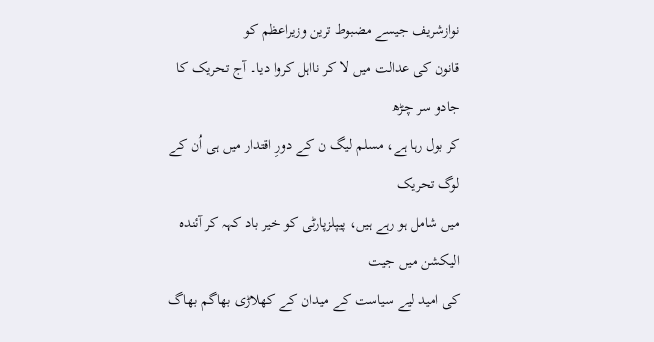نوازشریف جیسے مضبوط ترین وزیراعظم کو
قانون کی عدالت میں لا کر نااہل کروا دیا۔ آج تحریک کا جادو سر چڑھ
کر بول رہا ہے، مسلم لیگ ن کے دورِ اقتدار میں ہی اُن کے لوگ تحریک
میں شامل ہو رہے ہیں، پیپلزپارٹی کو خیر باد کہہ کر آئندہ الیکشن میں جیت
کی امید لیے سیاست کے میدان کے کھلاڑی بھاگم بھاگ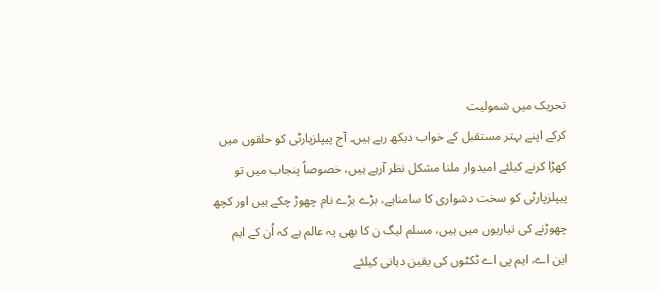تحریک میں شمولیت
کرکے اپنے بہتر مستقبل کے خواب دیکھ رہے ہیں۔ آج پیپلزپارٹی کو حلقوں میں
کھڑا کرنے کیلئے امیدوار ملنا مشکل نظر آرہے ہیں، خصوصاً پنجاب میں تو
پیپلزپارٹی کو سخت دشواری کا سامناہے، بڑے بڑے نام چھوڑ چکے ہیں اور کچھ
چھوڑنے کی تیاریوں میں ہیں، مسلم لیگ ن کا بھی یہ عالم ہے کہ اُن کے ایم
این اے، ایم پی اے ٹکٹوں کی یقین دہانی کیلئے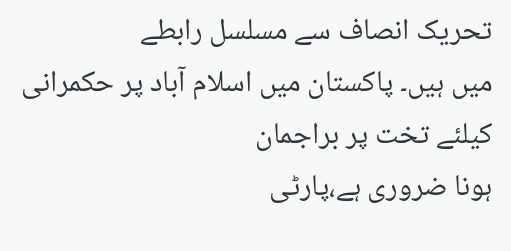تحریک انصاف سے مسلسل رابطے
میں ہیں۔ پاکستان میں اسلام آباد پر حکمرانی کیلئے تخت پر براجمان
ہونا ضروری ہے،پارٹی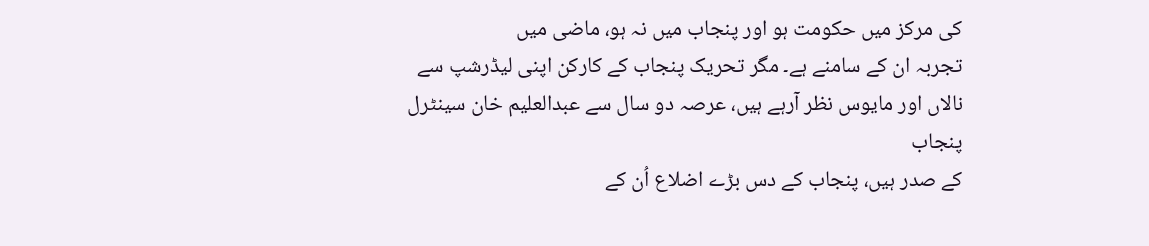کی مرکز میں حکومت ہو اور پنجاب میں نہ ہو، ماضی میں
تجربہ ان کے سامنے ہے۔ مگر تحریک پنجاب کے کارکن اپنی لیڈرشپ سے
نالاں اور مایوس نظر آرہے ہیں، عرصہ دو سال سے عبدالعلیم خان سینٹرل پنجاب
کے صدر ہیں، پنجاب کے دس بڑے اضلاع اُن کے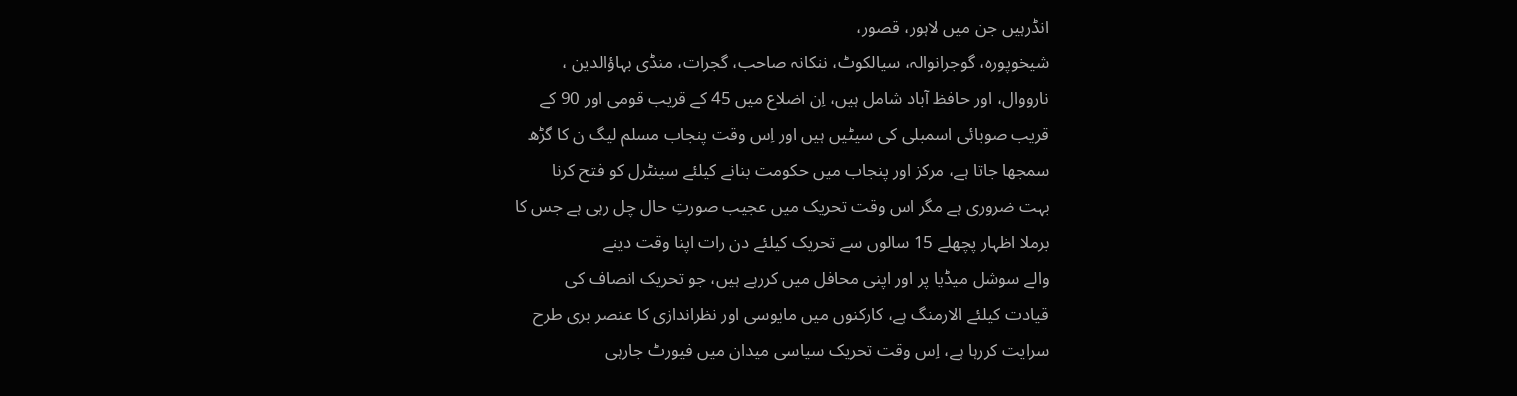انڈرہیں جن میں لاہور، قصور،
شیخوپورہ، گوجرانوالہ، سیالکوٹ، ننکانہ صاحب، گجرات، منڈی بہاؤالدین ،
نارووال، اور حافظ آباد شامل ہیں، اِن اضلاع میں 45 کے قریب قومی اور 90 کے
قریب صوبائی اسمبلی کی سیٹیں ہیں اور اِس وقت پنجاب مسلم لیگ ن کا گڑھ
سمجھا جاتا ہے، مرکز اور پنجاب میں حکومت بنانے کیلئے سینٹرل کو فتح کرنا
بہت ضروری ہے مگر اس وقت تحریک میں عجیب صورتِ حال چل رہی ہے جس کا
برملا اظہار پچھلے 15 سالوں سے تحریک کیلئے دن رات اپنا وقت دینے
والے سوشل میڈیا پر اور اپنی محافل میں کررہے ہیں، جو تحریک انصاف کی
قیادت کیلئے الارمنگ ہے، کارکنوں میں مایوسی اور نظراندازی کا عنصر بری طرح
سرایت کررہا ہے، اِس وقت تحریک سیاسی میدان میں فیورٹ جارہی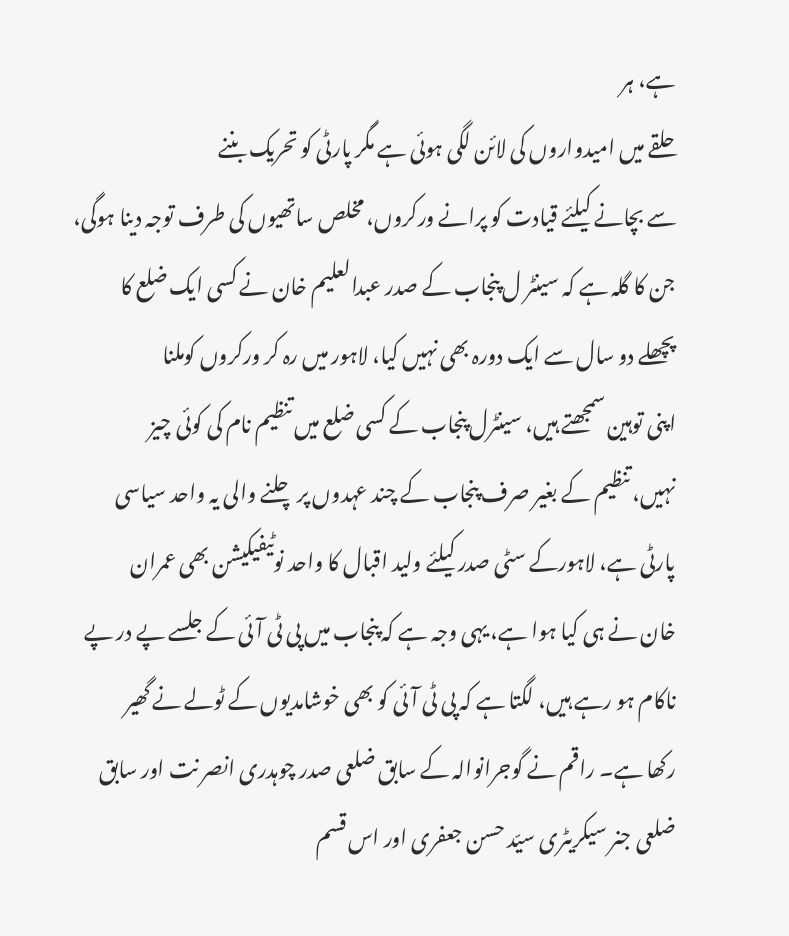ہے، ہر
حلقے میں امیدواروں کی لائن لگی ہوئی ہے مگر پارٹی کو تحریک بننے
سے بچانے کیلئے قیادت کو پرانے ورکروں، مخلص ساتھیوں کی طرف توجہ دینا ہوگی،
جن کا گلہ ہے کہ سینٹر ل پنجاب کے صدر عبدالعلیم خان نے کسی ایک ضلع کا
پچھلے دو سال سے ایک دورہ بھی نہیں کیا، لاہور میں رہ کر ورکروں کوملنا
اپنی توہین سمجھتے ہیں، سینٹرل پنجاب کے کسی ضلع میں تنظیم نام کی کوئی چیز
نہیں، تنظیم کے بغیر صرف پنجاب کے چند عہدوں پر چلنے والی یہ واحد سیاسی
پارٹی ہے، لاہورکے سٹی صدر کیلئے ولید اقبال کا واحد نوٹیفیکیشن بھی عمران
خان نے ہی کیا ہوا ہے، یہی وجہ ہے کہ پنجاب میں پی ٹی آئی کے جلسے پے در پے
ناکام ہو رہے ہیں، لگتا ہے کہ پی ٹی آئی کو بھی خوشامدیوں کے ٹولے نے گھیر
رکھا ہے۔ راقم نے گوجرانوالہ کے سابق ضلعی صدر چوہدری انصر نت اور سابق
ضلعی جنر سیکریٹری سیّد حسن جعفری اور اس قسم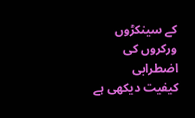کے سینکڑوں ورکروں کی اضطرابی
کیفیت دیکھی ہے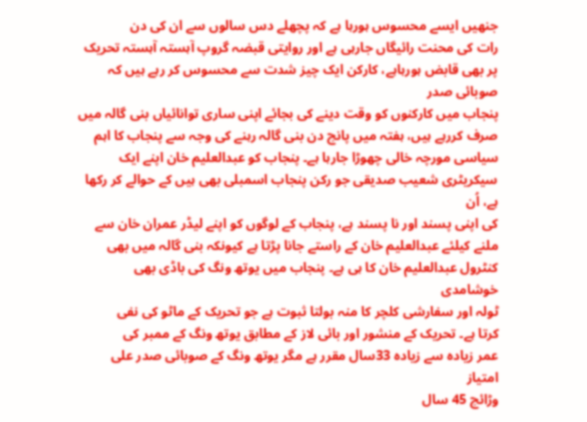جنھیں ایسے محسوس ہورہا ہے کہ پچھلے دس سالوں سے ان کی دن
رات کی محنت رائیگاں جارہی ہے اور روایتی قبضہ گروپ آہستہ آہستہ تحریک
پر بھی قابض ہورہاہے، کارکن ایک چیز شدت سے محسوس کر رہے ہیں کہ صوبائی صدر
پنجاب میں کارکنوں کو وقت دینے کی بجائے اپنی ساری توانائیاں بنی گالہ میں
صرف کررہے ہیں، ہفتہ میں پانچ دن بنی گالہ رہنے کی وجہ سے پنجاب کا اہم
سیاسی مورچہ خالی چھوڑا جارہا ہے۔ پنجاب کو عبدالعلیم خان اپنے ایک
سیکریٹری شعیب صدیقی جو رکن پنجاب اسمبلی بھی ہیں کے حوالے کر رکھا ہے، اُن
کی اپنی پسند اور نا پسند ہے، پنجاب کے لوگوں کو اپنے لیڈر عمران خان سے
ملنے کیلئے عبدالعلیم خان کے راستے جانا پڑتا ہے کیونکہ بنی گالہ میں بھی
کنٹرول عبدالعلیم خان کا ہی ہے۔ پنجاب میں یوتھ ونگ کی باڈی بھی خوشامدی
ٹولہ اور سفارشی کلچر کا منہ بولتا ثبوت ہے جو تحریک کے ماٹو کی نفی
کرتا ہے۔ تحریک کے منشور اور بائی لاز کے مطابق یوتھ ونگ کے ممبر کی
عمر زیادہ سے زیادہ 33سال مقرر ہے مگر یوتھ ونگ کے صوبائی صدر علی امتیاز
وڑائچ 45 سال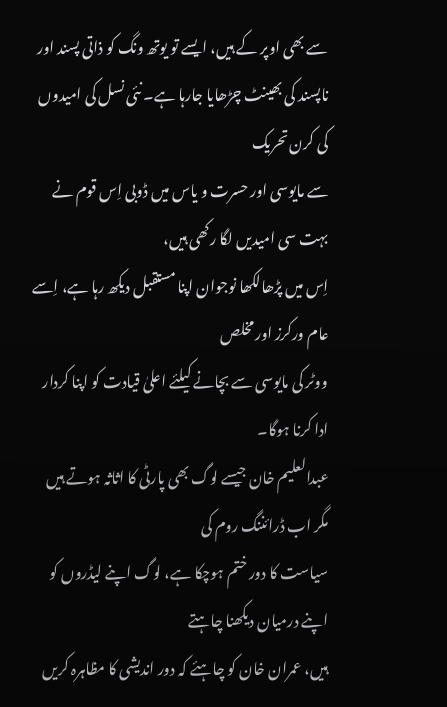سے بھی اوپر کے ہیں، ایسے تو یوتھ ونگ کو ذاتی پسند اور
ناپسند کی بھینٹ چڑھایا جارہا ہے۔ نئی نسل کی امیدوں کی کرن تحریک
سے مایوسی اور حسرت و یاس میں ڈوبی اِس قوم نے بہت سی امیدیں لگا رکھی ہیں،
اِس میں پڑھالکھا نوجوان اپنا مستقبل دیکھ رہا ہے، اِسے عام ورکرز اور مخلص
ووٹر کی مایوسی سے بچانے کیلئے اعلیٰ قیادت کو اپنا کردار ادا کرنا ہوگا۔
عبدالعلیم خان جیسے لوگ بھی پارٹی کا اثاثہ ہوتے ہیں مگر اب ڈرائننگ روم کی
سیاست کا دور ختم ہوچکا ہے، لوگ اپنے لیڈروں کو اپنے درمیان دیکھنا چاہتے
ہیں، عمران خان کو چاہئے کہ دور اندیشی کا مظاہرہ کریں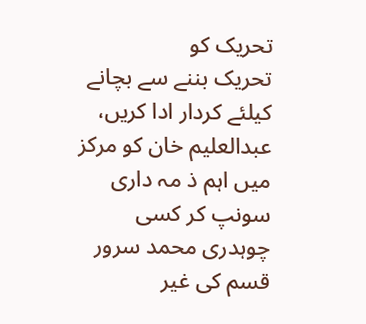تحریک کو
تحریک بننے سے بچانے کیلئے کردار ادا کریں، عبدالعلیم خان کو مرکز
میں اہم ذ مہ داری سونپ کر کسی چوہدری محمد سرور قسم کی غیر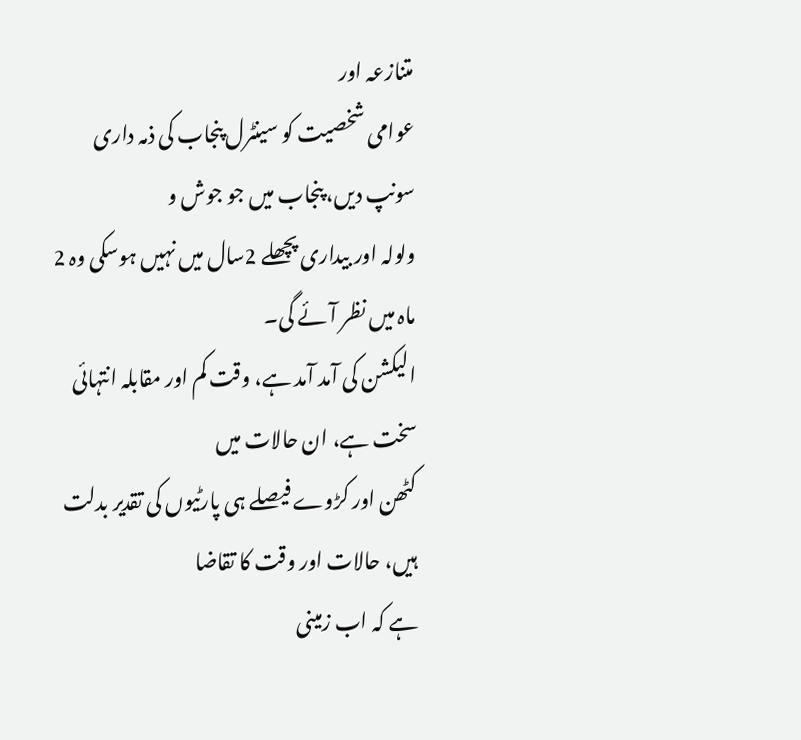متنازعہ اور
عوامی شخصیت کو سینٹرل پنجاب کی ذمہ داری سونپ دیں، پنجاب میں جو جوش و
ولولہ اور بیداری پچھلے 2سال میں نہیں ہوسکی وہ 2 ماہ میں نظر آئے گی۔
الیکشن کی آمد آمد ہے، وقت کم اور مقابلہ انتہائی سخت ہے، ان حالات میں
کٹھن اور کڑوے فیصلے ہی پارٹیوں کی تقدیر بدلت ہیں، حالات اور وقت کا تقاضا
ہے کہ اب زمینی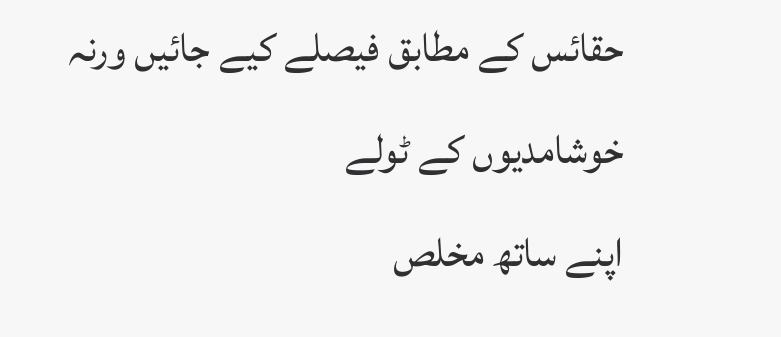حقائس کے مطابق فیصلے کیے جائیں ورنہ خوشامدیوں کے ٹولے
اپنے ساتھ مخلص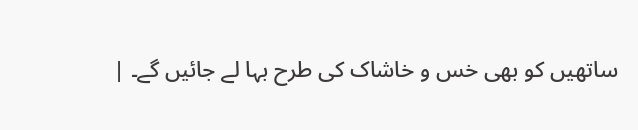ساتھیں کو بھی خس و خاشاک کی طرح بہا لے جائیں گے۔ |